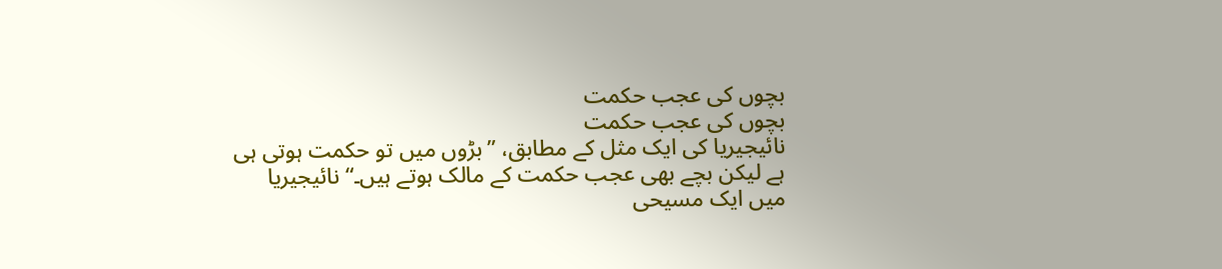بچوں کی عجب حکمت
بچوں کی عجب حکمت
نائیجیریا کی ایک مثل کے مطابق، ”بڑوں میں تو حکمت ہوتی ہی ہے لیکن بچے بھی عجب حکمت کے مالک ہوتے ہیں۔“ نائیجیریا میں ایک مسیحی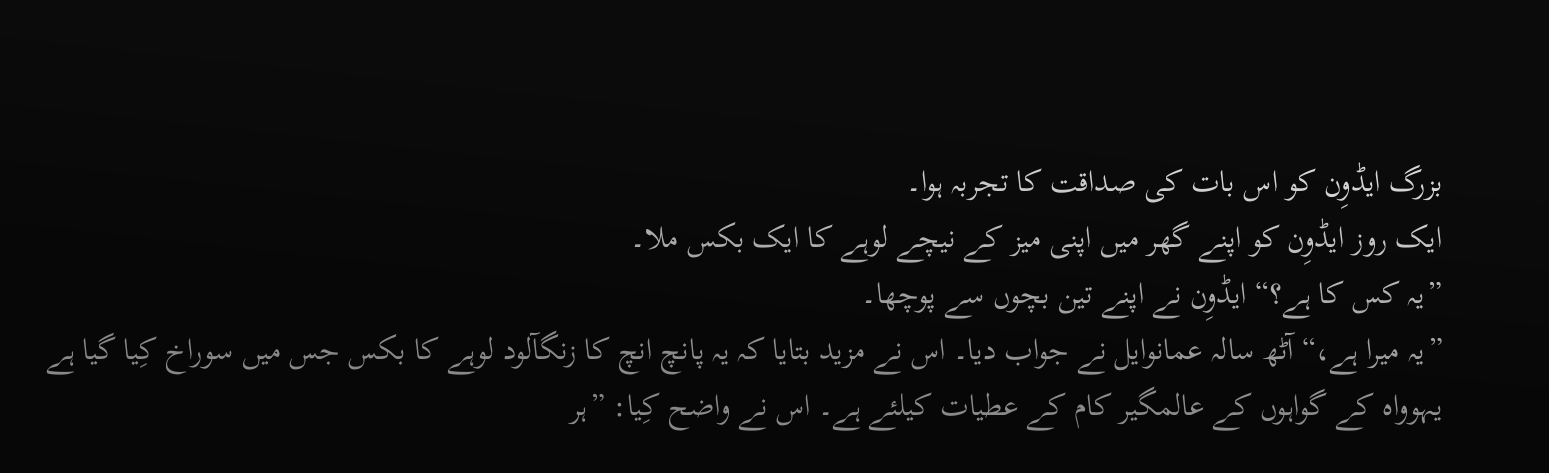بزرگ ایڈوِن کو اس بات کی صداقت کا تجربہ ہوا۔
ایک روز ایڈوِن کو اپنے گھر میں اپنی میز کے نیچے لوہے کا ایک بکس ملا۔
”یہ کس کا ہے؟“ ایڈوِن نے اپنے تین بچوں سے پوچھا۔
”یہ میرا ہے،“ آٹھ سالہ عمانوایل نے جواب دیا۔ اس نے مزید بتایا کہ یہ پانچ انچ کا زنگآلود لوہے کا بکس جس میں سوراخ کِیا گیا ہے یہوواہ کے گواہوں کے عالمگیر کام کے عطیات کیلئے ہے۔ اس نے واضح کِیا: ”ہر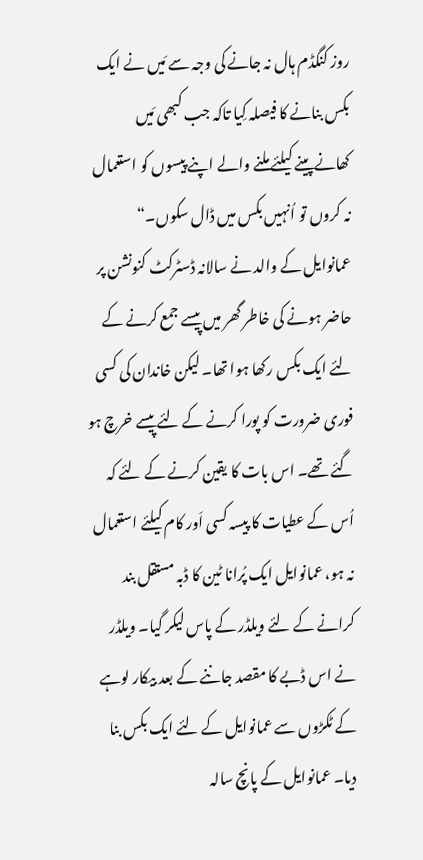روز کنگڈم ہال نہ جانے کی وجہ سے مَیں نے ایک بکس بنانے کا فیصلہ کِیا تاکہ جب کبھی مَیں کھانےپینے کیلئے ملنے والے اپنے پیسوں کو استعمال نہ کروں تو اُنہیں بکس میں ڈال سکوں۔“
عمانوایل کے والد نے سالانہ ڈسٹرکٹ کنونشن پر حاضر ہونے کی خاطر گھر میں پیسے جمع کرنے کے لئے ایک بکس رکھا ہوا تھا۔ لیکن خاندان کی کسی فوری ضرورت کو پورا کرنے کے لئے پیسے خرچ ہو گئے تھے۔ اس بات کا یقین کرنے کے لئے کہ اُس کے عطیات کا پیسہ کسی اَور کام کیلئے استعمال نہ ہو، عمانوایل ایک پُرانا ٹین کا ڈبہ مستقل بند کرانے کے لئے ویلڈر کے پاس لیکر گیا۔ ویلڈر نے اس ڈبے کا مقصد جاننے کے بعد بیکار لوہے کے ٹکڑوں سے عمانوایل کے لئے ایک بکس بنا دیا۔ عمانوایل کے پانچ سالہ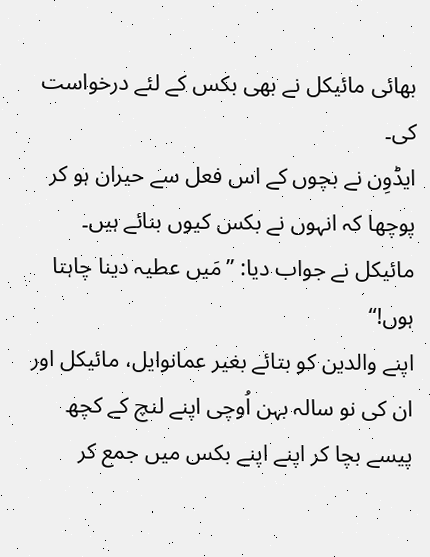بھائی مائیکل نے بھی بکس کے لئے درخواست کی۔
ایڈوِن نے بچوں کے اس فعل سے حیران ہو کر پوچھا کہ انہوں نے بکس کیوں بنائے ہیں۔ مائیکل نے جواب دیا: ”مَیں عطیہ دینا چاہتا ہوں!“
اپنے والدین کو بتائے بغیر عمانوایل، مائیکل اور ان کی نو سالہ بہن اُوچی اپنے لنچ کے کچھ پیسے بچا کر اپنے اپنے بکس میں جمع کر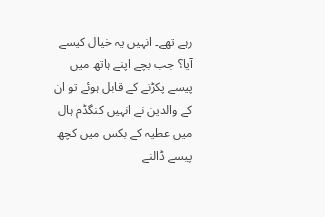رہے تھے۔ انہیں یہ خیال کیسے آیا؟ جب بچے اپنے ہاتھ میں پیسے پکڑنے کے قابل ہوئے تو ان کے والدین نے انہیں کنگڈم ہال میں عطیہ کے بکس میں کچھ پیسے ڈالنے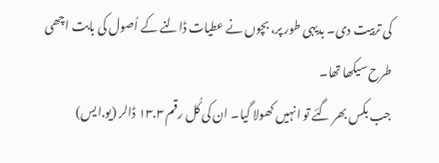کی تربیت دی۔ بدیہی طور پر، بچوں نے عطیات ڈالنے کے اُصول کی بابت اچھی طرح سیکھا تھا۔
جب بکس بھر گئے تو انہیں کھولا گیا۔ ان کی کُل رقم ۱۳.۳ ڈالر (یو.ایس)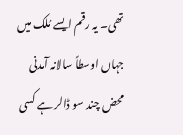تھی۔ یہ رقم ایسے مُلک میں جہاں اوسطاً سالانہ آمدنی محض چند سو ڈالر ہے کسی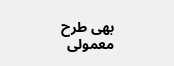بھی طرح معمولی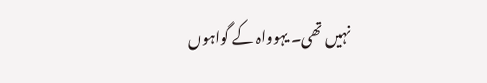نہیں تھی۔ یہوواہ کے گواہوں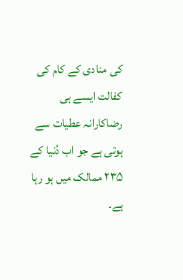کی منادی کے کام کی کفالت ایسے ہی رضاکارانہ عطیات سے ہوتی ہے جو اب دُنیا کے ۲۳۵ ممالک میں ہو رہا ہے۔